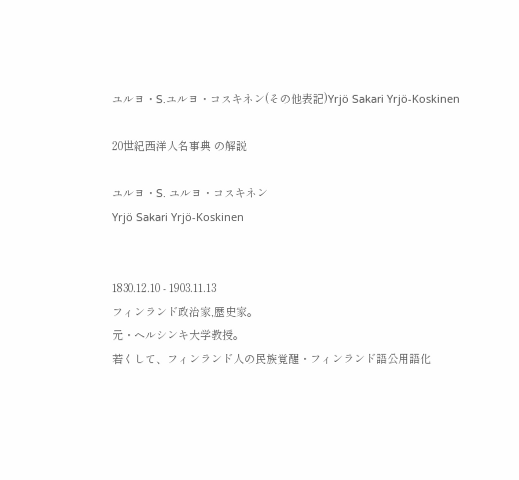ユルヨ・S.ユルヨ・コスキネン(その他表記)Yrjö Sakari Yrjö-Koskinen

20世紀西洋人名事典 の解説

ユルヨ・S. ユルヨ・コスキネン
Yrjö Sakari Yrjö-Koskinen


1830.12.10 - 1903.11.13
フィンランド政治家,歴史家。
元・ヘルシンキ大学教授。
若くして、フィンランド人の民族覚醒・フィンランド語公用語化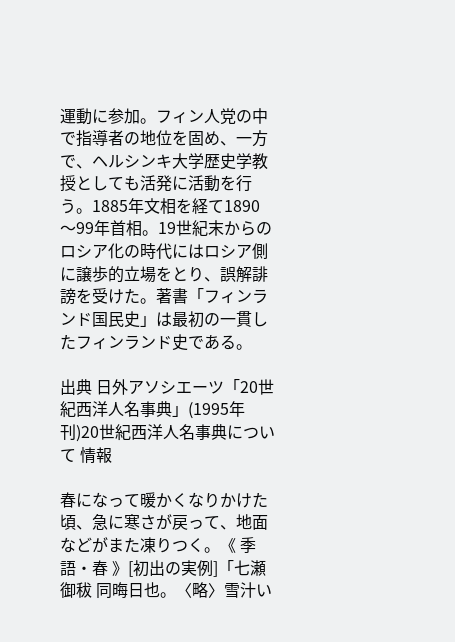運動に参加。フィン人党の中で指導者の地位を固め、一方で、ヘルシンキ大学歴史学教授としても活発に活動を行う。1885年文相を経て1890〜99年首相。19世紀末からのロシア化の時代にはロシア側に譲歩的立場をとり、誤解誹謗を受けた。著書「フィンランド国民史」は最初の一貫したフィンランド史である。

出典 日外アソシエーツ「20世紀西洋人名事典」(1995年刊)20世紀西洋人名事典について 情報

春になって暖かくなりかけた頃、急に寒さが戻って、地面などがまた凍りつく。《 季語・春 》[初出の実例]「七瀬御秡 同晦日也。〈略〉雪汁い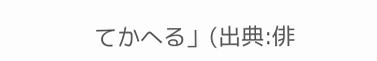てかへる」(出典:俳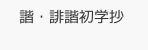諧・誹諧初学抄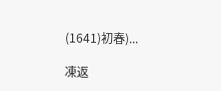(1641)初春)...

凍返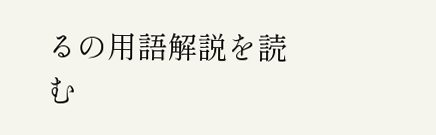るの用語解説を読む